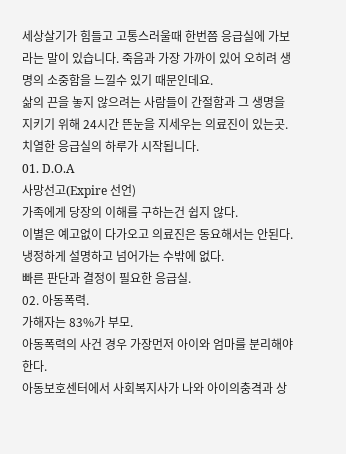세상살기가 힘들고 고통스러울때 한번쯤 응급실에 가보라는 말이 있습니다. 죽음과 가장 가까이 있어 오히려 생명의 소중함을 느낄수 있기 때문인데요.
삶의 끈을 놓지 않으려는 사람들이 간절함과 그 생명을 지키기 위해 24시간 뜬눈을 지세우는 의료진이 있는곳.
치열한 응급실의 하루가 시작됩니다.
01. D.O.A
사망선고(Expire 선언)
가족에게 당장의 이해를 구하는건 쉽지 않다.
이별은 예고없이 다가오고 의료진은 동요해서는 안된다.
냉정하게 설명하고 넘어가는 수밖에 없다.
빠른 판단과 결정이 필요한 응급실.
02. 아동폭력.
가해자는 83%가 부모.
아동폭력의 사건 경우 가장먼저 아이와 엄마를 분리해야 한다.
아동보호센터에서 사회복지사가 나와 아이의충격과 상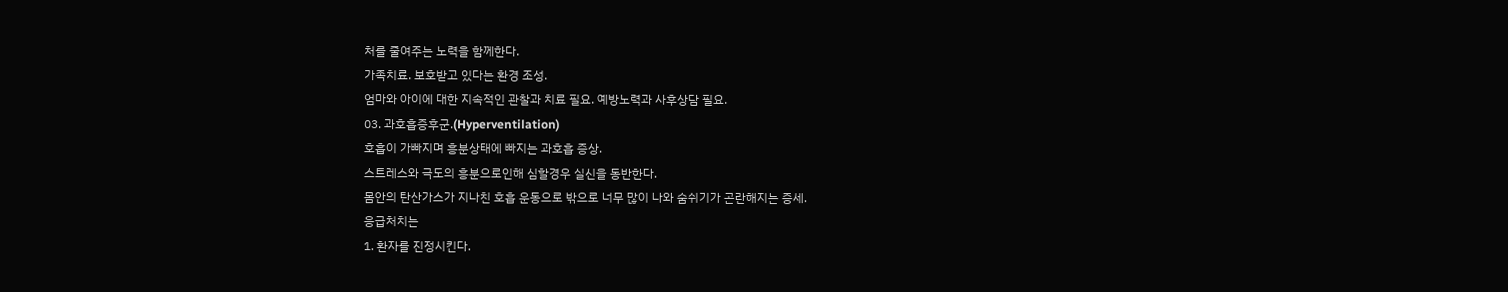처를 줄여주는 노력을 함께한다.
가족치료. 보호받고 있다는 환경 조성.
엄마와 아이에 대한 지속적인 관찰과 치료 필요. 예방노력과 사후상담 필요.
03. 과호흡증후군.(Hyperventilation)
호흡이 가빠지며 흥분상태에 빠지는 과호흡 증상.
스트레스와 극도의 흥분으로인해 심할경우 실신을 동반한다.
몸안의 탄산가스가 지나친 호흡 운동으로 밖으로 너무 많이 나와 숨쉬기가 곤란해지는 증세.
응급처치는
1. 환자를 진정시킨다.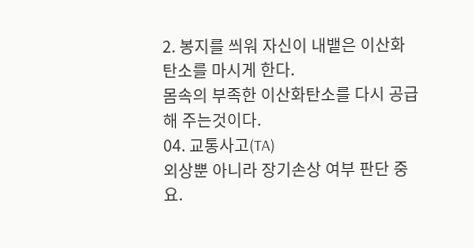2. 봉지를 씌워 자신이 내뱉은 이산화 탄소를 마시게 한다.
몸속의 부족한 이산화탄소를 다시 공급해 주는것이다.
04. 교통사고(TA)
외상뿐 아니라 장기손상 여부 판단 중요.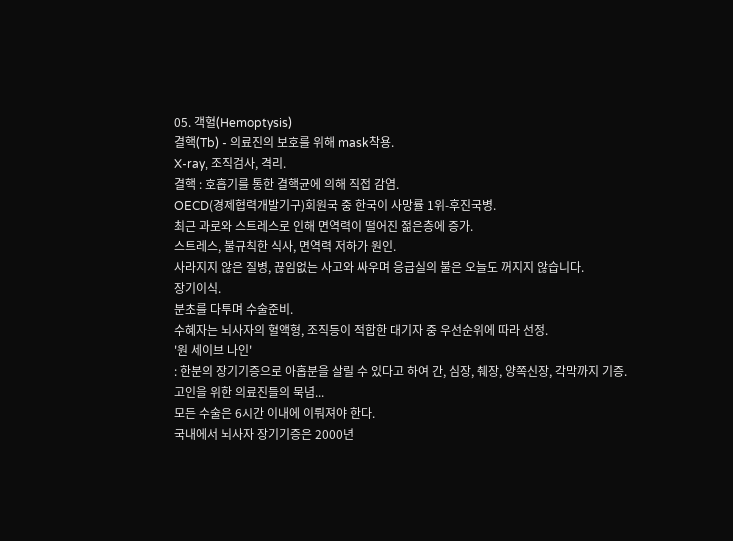05. 객혈(Hemoptysis)
결핵(Tb) - 의료진의 보호를 위해 mask착용.
X-ray, 조직검사, 격리.
결핵 : 호흡기를 통한 결핵균에 의해 직접 감염.
OECD(경제협력개발기구)회원국 중 한국이 사망률 1위-후진국병.
최근 과로와 스트레스로 인해 면역력이 떨어진 젊은층에 증가.
스트레스, 불규칙한 식사, 면역력 저하가 원인.
사라지지 않은 질병, 끊임없는 사고와 싸우며 응급실의 불은 오늘도 꺼지지 않습니다.
장기이식.
분초를 다투며 수술준비.
수혜자는 뇌사자의 혈액형, 조직등이 적합한 대기자 중 우선순위에 따라 선정.
'원 세이브 나인'
: 한분의 장기기증으로 아홉분을 살릴 수 있다고 하여 간, 심장, 췌장, 양쪽신장, 각막까지 기증.
고인을 위한 의료진들의 묵념...
모든 수술은 6시간 이내에 이뤄져야 한다.
국내에서 뇌사자 장기기증은 2000년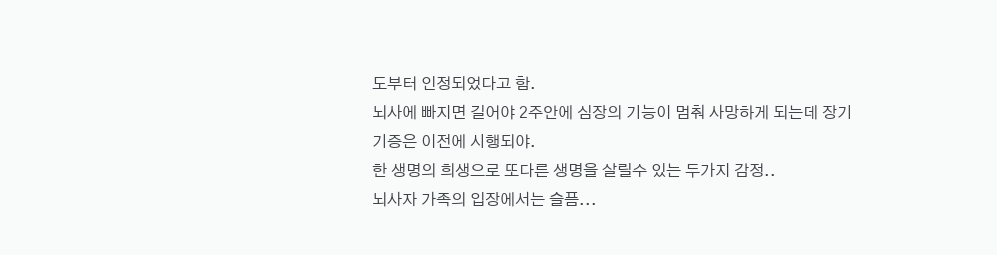도부터 인정되었다고 함.
뇌사에 빠지면 길어야 2주안에 심장의 기능이 멈춰 사망하게 되는데 장기기증은 이전에 시행되야.
한 생명의 희생으로 또다른 생명을 살릴수 있는 두가지 감정..
뇌사자 가족의 입장에서는 슬픔...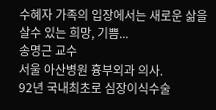수혜자 가족의 입장에서는 새로운 삶을 살수 있는 희망, 기쁨...
송명근 교수
서울 아산병원 흉부외과 의사.
92년 국내최초로 심장이식수술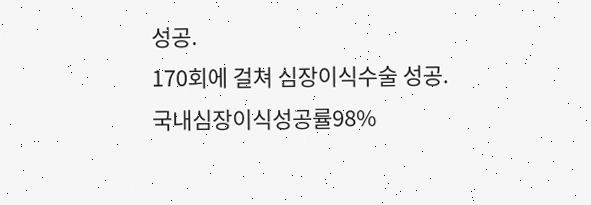성공.
170회에 걸쳐 심장이식수술 성공.
국내심장이식성공률98%